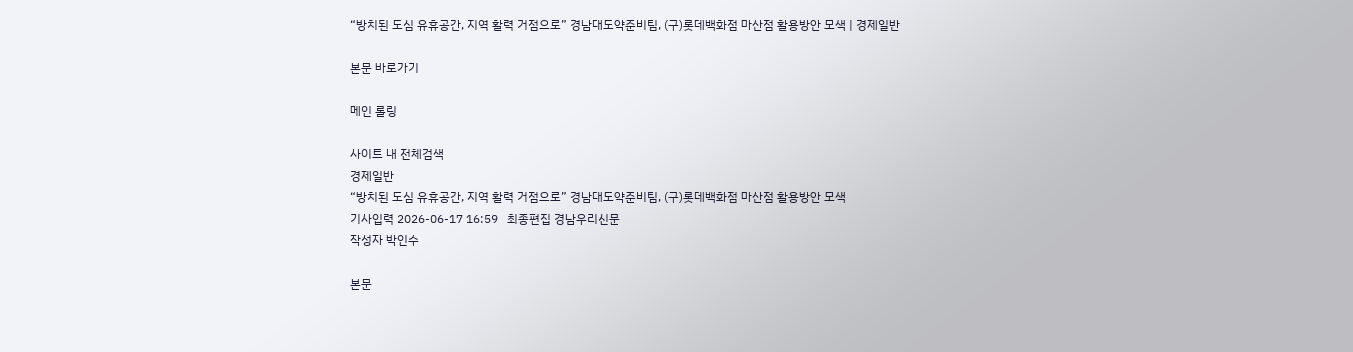“방치된 도심 유휴공간, 지역 활력 거점으로” 경남대도약준비팀, (구)롯데백화점 마산점 활용방안 모색 | 경제일반

본문 바로가기

메인 롤링

사이트 내 전체검색
경제일반
“방치된 도심 유휴공간, 지역 활력 거점으로” 경남대도약준비팀, (구)롯데백화점 마산점 활용방안 모색
기사입력 2026-06-17 16:59   최종편집 경남우리신문
작성자 박인수

본문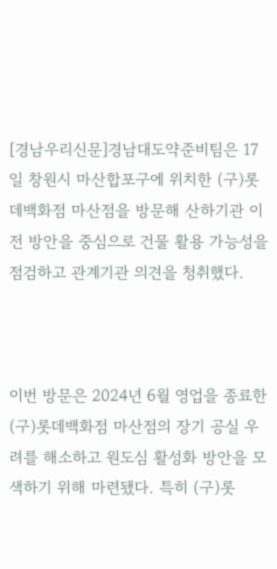[경남우리신문]경남대도약준비팀은 17일 창원시 마산합포구에 위치한 (구)롯데백화점 마산점을 방문해 산하기관 이전 방안을 중심으로 건물 활용 가능성을 점검하고 관계기관 의견을 청취했다.



이번 방문은 2024년 6월 영업을 종료한 (구)롯데백화점 마산점의 장기 공실 우려를 해소하고 원도심 활성화 방안을 모색하기 위해 마련됐다. 특히 (구)롯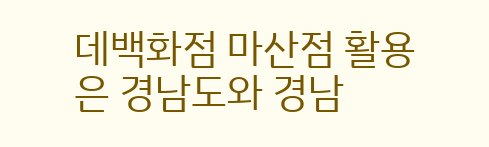데백화점 마산점 활용은 경남도와 경남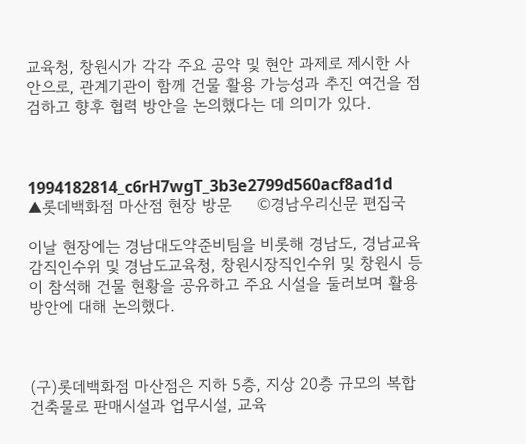교육청, 창원시가 각각 주요 공약 및 현안 과제로 제시한 사안으로, 관계기관이 함께 건물 활용 가능성과 추진 여건을 점검하고 향후 협력 방안을 논의했다는 데 의미가 있다.



1994182814_c6rH7wgT_3b3e2799d560acf8ad1d
▲롯데백화점 마산점 현장 방문     ©경남우리신문 편집국

이날 현장에는 경남대도약준비팀을 비롯해 경남도, 경남교육감직인수위 및 경남도교육청, 창원시장직인수위 및 창원시 등이 참석해 건물 현황을 공유하고 주요 시설을 둘러보며 활용방안에 대해 논의했다.



(구)롯데백화점 마산점은 지하 5층, 지상 20층 규모의 복합건축물로 판매시설과 업무시설, 교육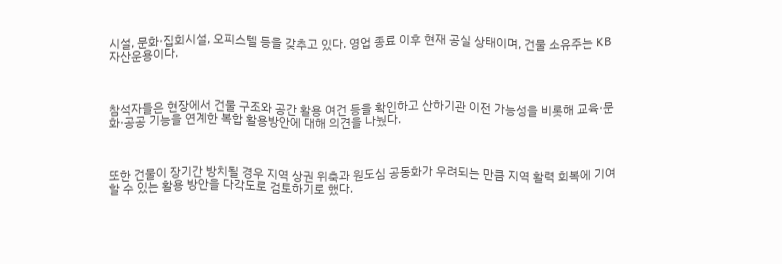시설, 문화·집회시설, 오피스텔 등을 갖추고 있다. 영업 종료 이후 현재 공실 상태이며, 건물 소유주는 KB자산운용이다.



참석자들은 현장에서 건물 구조와 공간 활용 여건 등을 확인하고 산하기관 이전 가능성을 비롯해 교육·문화·공공 기능을 연계한 복합 활용방안에 대해 의견을 나눴다.



또한 건물이 장기간 방치될 경우 지역 상권 위축과 원도심 공동화가 우려되는 만큼 지역 활력 회복에 기여할 수 있는 활용 방안을 다각도로 검토하기로 했다.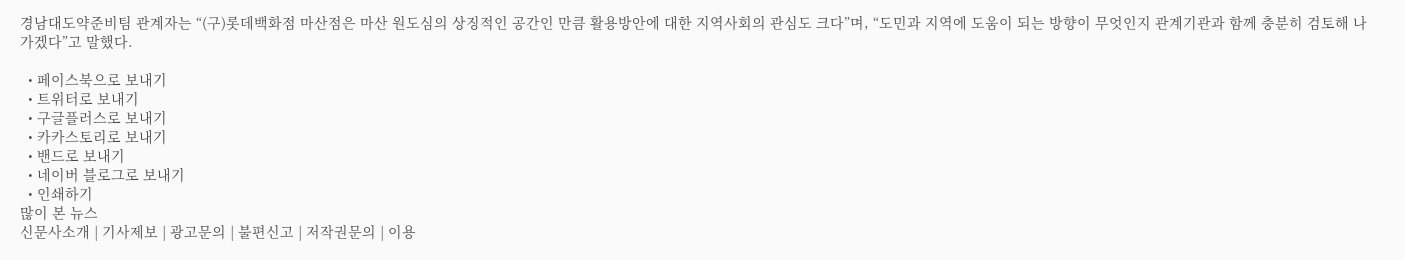경남대도약준비팀 관계자는 “(구)롯데백화점 마산점은 마산 원도심의 상징적인 공간인 만큼 활용방안에 대한 지역사회의 관심도 크다”며, “도민과 지역에 도움이 되는 방향이 무엇인지 관계기관과 함께 충분히 검토해 나가겠다”고 말했다.

  • 페이스북으로 보내기
  • 트위터로 보내기
  • 구글플러스로 보내기
  • 카카스토리로 보내기
  • 밴드로 보내기
  • 네이버 블로그로 보내기
  • 인쇄하기
많이 본 뉴스
신문사소개 | 기사제보 | 광고문의 | 불편신고 | 저작권문의 | 이용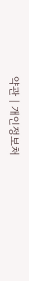약관 | 개인정보처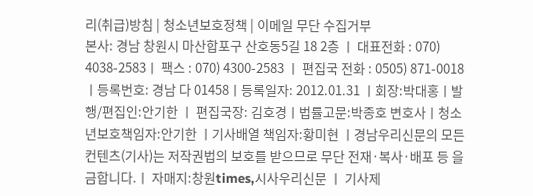리(취급)방침 | 청소년보호정책 | 이메일 무단 수집거부
본사: 경남 창원시 마산합포구 산호동5길 18 2층 ㅣ 대표전화 : 070) 4038-2583ㅣ 팩스 : 070) 4300-2583 ㅣ 편집국 전화 : 0505) 871-0018ㅣ등록번호: 경남 다 01458ㅣ등록일자: 2012.01.31 ㅣ회장:박대홍ㅣ발행/편집인:안기한 ㅣ 편집국장: 김호경ㅣ법률고문:박종호 변호사ㅣ청소년보호책임자:안기한 ㅣ기사배열 책임자:황미현 ㅣ경남우리신문의 모든 컨텐츠(기사)는 저작권법의 보호를 받으므로 무단 전재·복사·배포 등 을 금합니다.ㅣ 자매지:창원times,시사우리신문 ㅣ 기사제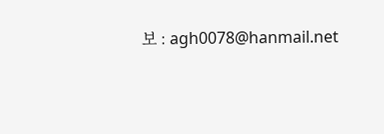보 : agh0078@hanmail.net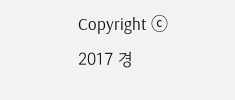Copyright ⓒ 2017 경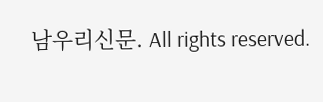남우리신문. All rights reserved.